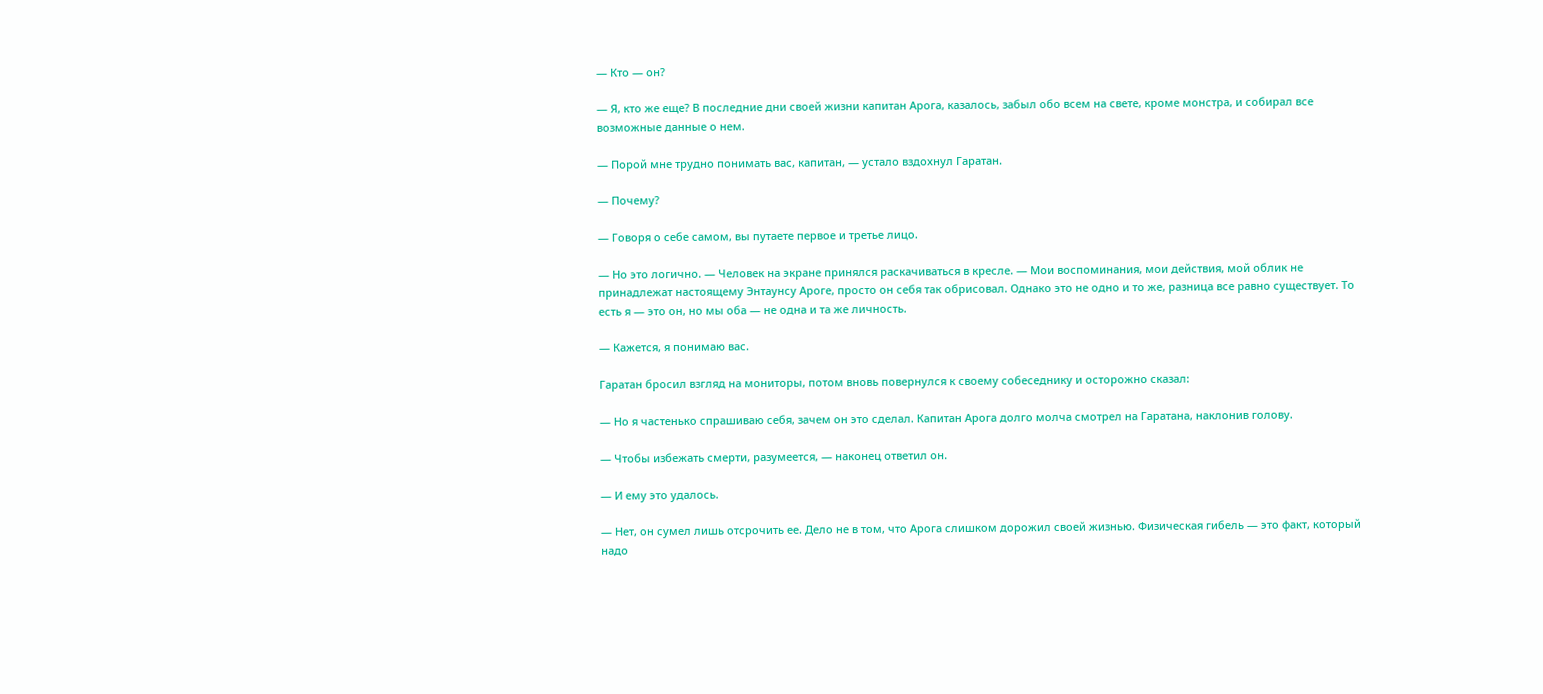— Кто — он?

— Я, кто же еще? В последние дни своей жизни капитан Арога, казалось, забыл обо всем на свете, кроме монстра, и собирал все возможные данные о нем.

— Порой мне трудно понимать вас, капитан, — устало вздохнул Гаратан.

— Почему?

— Говоря о себе самом, вы путаете первое и третье лицо.

— Но это логично. — Человек на экране принялся раскачиваться в кресле. — Мои воспоминания, мои действия, мой облик не принадлежат настоящему Энтаунсу Ароге, просто он себя так обрисовал. Однако это не одно и то же, разница все равно существует. То есть я — это он, но мы оба — не одна и та же личность.

— Кажется, я понимаю вас.

Гаратан бросил взгляд на мониторы, потом вновь повернулся к своему собеседнику и осторожно сказал:

— Но я частенько спрашиваю себя, зачем он это сделал. Капитан Арога долго молча смотрел на Гаратана, наклонив голову.

— Чтобы избежать смерти, разумеется, — наконец ответил он.

— И ему это удалось.

— Нет, он сумел лишь отсрочить ее. Дело не в том, что Арога слишком дорожил своей жизнью. Физическая гибель — это факт, который надо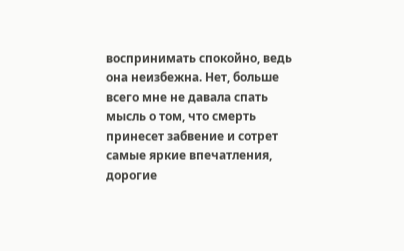воспринимать спокойно, ведь она неизбежна. Нет, больше всего мне не давала спать мысль о том, что смерть принесет забвение и сотрет самые яркие впечатления, дорогие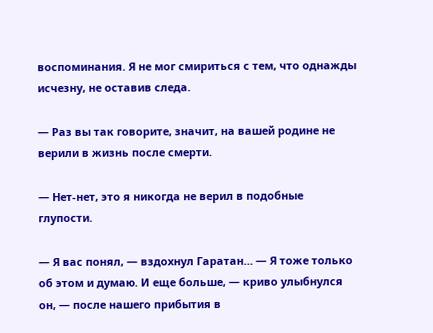воспоминания. Я не мог смириться с тем, что однажды исчезну, не оставив следа.

— Раз вы так говорите, значит, на вашей родине не верили в жизнь после смерти.

— Нет-нет, это я никогда не верил в подобные глупости.

— Я вас понял, — вздохнул Гаратан… — Я тоже только об этом и думаю. И еще больше, — криво улыбнулся он, — после нашего прибытия в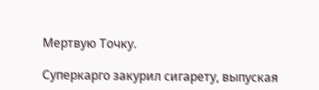Мертвую Точку.

Суперкарго закурил сигарету, выпуская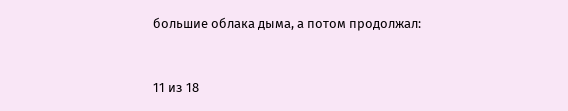большие облака дыма, а потом продолжал:



11 из 18